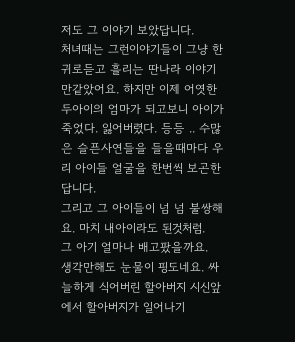저도 그 이야기 보았답니다.
처녀때는 그런이야기들이 그냥 한귀로듣고 흘리는 딴나라 이야기만같았어요. 하지만 이제 어엿한 두아이의 엄마가 되고보니 아이가 죽었다. 잃어버렸다. 등등 .. 수많은 슬픈사연들을 들을때마다 우리 아이들 얼굴을 한번씩 보곤한답니다.
그리고 그 아이들이 넘 넘 불쌍해요. 마치 내아이라도 된것처럼.
그 아기 얼마나 배고팠을까요.
생각만해도 눈물이 핑도네요. 싸늘하게 식어버린 할아버지 시신앞에서 할아버지가 일어나기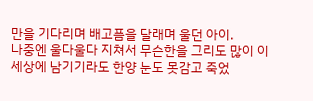만을 기다리며 배고픔을 달래며 울던 아이.
나중엔 울다울다 지쳐서 무슨한을 그리도 많이 이세상에 남기기라도 한양 눈도 못감고 죽었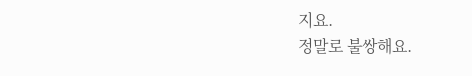지요.
정말로 불쌍해요.